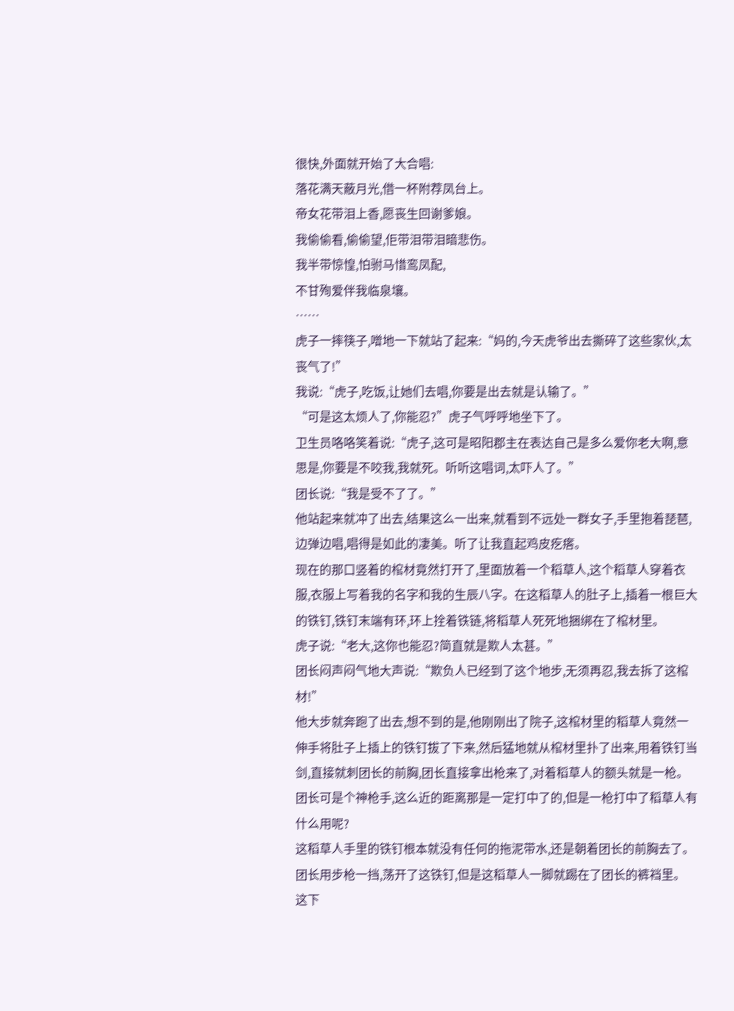很快,外面就开始了大合唱:
落花满天蔽月光,借一杯附荐凤台上。
帝女花带泪上香,愿丧生回谢爹娘。
我偷偷看,偷偷望,佢带泪带泪暗悲伤。
我半带惊惶,怕驸马惜鸾凤配,
不甘殉爱伴我临泉壤。
……
虎子一摔筷子,噌地一下就站了起来:“妈的,今天虎爷出去撕碎了这些家伙,太丧气了!”
我说:“虎子,吃饭,让她们去唱,你要是出去就是认输了。”
“可是这太烦人了,你能忍?”虎子气呼呼地坐下了。
卫生员咯咯笑着说:“虎子,这可是昭阳郡主在表达自己是多么爱你老大啊,意思是,你要是不咬我,我就死。听听这唱词,太吓人了。”
团长说:“我是受不了了。”
他站起来就冲了出去,结果这么一出来,就看到不远处一群女子,手里抱着琵琶,边弹边唱,唱得是如此的凄美。听了让我直起鸡皮疙瘩。
现在的那口竖着的棺材竟然打开了,里面放着一个稻草人,这个稻草人穿着衣服,衣服上写着我的名字和我的生辰八字。在这稻草人的肚子上,插着一根巨大的铁钉,铁钉末端有环,环上拴着铁链,将稻草人死死地捆绑在了棺材里。
虎子说:“老大,这你也能忍?简直就是欺人太甚。”
团长闷声闷气地大声说:“欺负人已经到了这个地步,无须再忍,我去拆了这棺材!”
他大步就奔跑了出去,想不到的是,他刚刚出了院子,这棺材里的稻草人竟然一伸手将肚子上插上的铁钉拔了下来,然后猛地就从棺材里扑了出来,用着铁钉当剑,直接就刺团长的前胸,团长直接拿出枪来了,对着稻草人的额头就是一枪。
团长可是个神枪手,这么近的距离那是一定打中了的,但是一枪打中了稻草人有什么用呢?
这稻草人手里的铁钉根本就没有任何的拖泥带水,还是朝着团长的前胸去了。团长用步枪一挡,荡开了这铁钉,但是这稻草人一脚就踢在了团长的裤裆里。
这下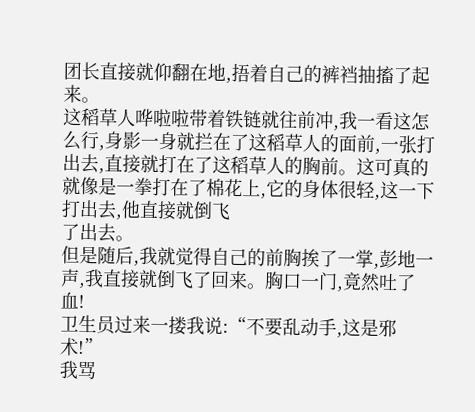团长直接就仰翻在地,捂着自己的裤裆抽搐了起来。
这稻草人哗啦啦带着铁链就往前冲,我一看这怎么行,身影一身就拦在了这稻草人的面前,一张打出去,直接就打在了这稻草人的胸前。这可真的就像是一拳打在了棉花上,它的身体很轻,这一下打出去,他直接就倒飞
了出去。
但是随后,我就觉得自己的前胸挨了一掌,彭地一声,我直接就倒飞了回来。胸口一门,竟然吐了血!
卫生员过来一搂我说:“不要乱动手,这是邪术!”
我骂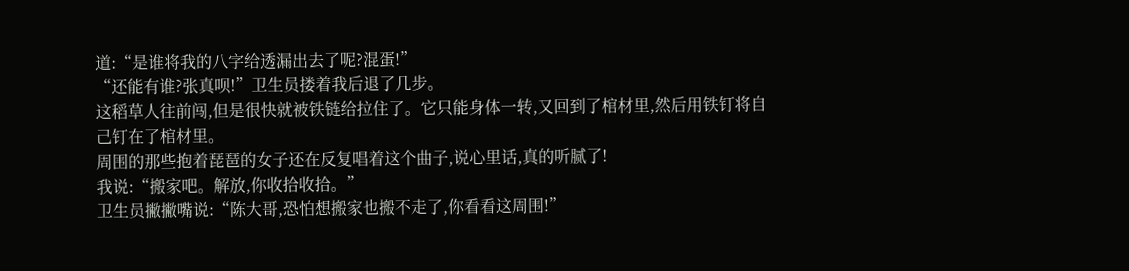道:“是谁将我的八字给透漏出去了呢?混蛋!”
“还能有谁?张真呗!”卫生员搂着我后退了几步。
这稻草人往前闯,但是很快就被铁链给拉住了。它只能身体一转,又回到了棺材里,然后用铁钉将自己钉在了棺材里。
周围的那些抱着琵琶的女子还在反复唱着这个曲子,说心里话,真的听腻了!
我说:“搬家吧。解放,你收拾收拾。”
卫生员撇撇嘴说:“陈大哥,恐怕想搬家也搬不走了,你看看这周围!”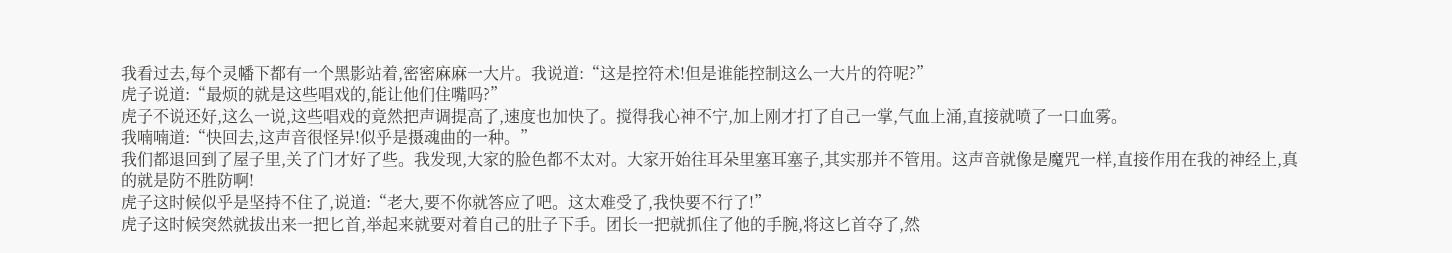我看过去,每个灵幡下都有一个黑影站着,密密麻麻一大片。我说道:“这是控符术!但是谁能控制这么一大片的符呢?”
虎子说道:“最烦的就是这些唱戏的,能让他们住嘴吗?”
虎子不说还好,这么一说,这些唱戏的竟然把声调提高了,速度也加快了。搅得我心神不宁,加上刚才打了自己一掌,气血上涌,直接就喷了一口血雾。
我喃喃道:“快回去,这声音很怪异!似乎是摄魂曲的一种。”
我们都退回到了屋子里,关了门才好了些。我发现,大家的脸色都不太对。大家开始往耳朵里塞耳塞子,其实那并不管用。这声音就像是魔咒一样,直接作用在我的神经上,真的就是防不胜防啊!
虎子这时候似乎是坚持不住了,说道:“老大,要不你就答应了吧。这太难受了,我快要不行了!”
虎子这时候突然就拔出来一把匕首,举起来就要对着自己的肚子下手。团长一把就抓住了他的手腕,将这匕首夺了,然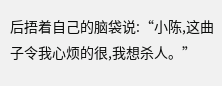后捂着自己的脑袋说:“小陈,这曲子令我心烦的很,我想杀人。”